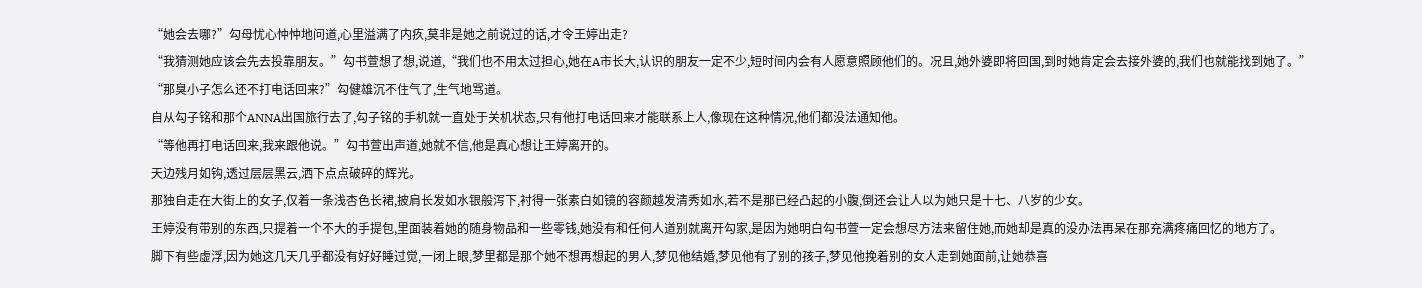“她会去哪?”勾母忧心忡忡地问道,心里溢满了内疚,莫非是她之前说过的话,才令王婷出走?
“我猜测她应该会先去投靠朋友。”勾书萱想了想,说道,“我们也不用太过担心,她在A市长大,认识的朋友一定不少,短时间内会有人愿意照顾他们的。况且,她外婆即将回国,到时她肯定会去接外婆的,我们也就能找到她了。”
“那臭小子怎么还不打电话回来?”勾健雄沉不住气了,生气地骂道。
自从勾子铭和那个ANNA出国旅行去了,勾子铭的手机就一直处于关机状态,只有他打电话回来才能联系上人,像现在这种情况,他们都没法通知他。
“等他再打电话回来,我来跟他说。”勾书萱出声道,她就不信,他是真心想让王婷离开的。
天边残月如钩,透过层层黑云,洒下点点破碎的辉光。
那独自走在大街上的女子,仅着一条浅杏色长裙,披肩长发如水银般泻下,衬得一张素白如镜的容颜越发清秀如水,若不是那已经凸起的小腹,倒还会让人以为她只是十七、八岁的少女。
王婷没有带别的东西,只提着一个不大的手提包,里面装着她的随身物品和一些零钱,她没有和任何人道别就离开勾家,是因为她明白勾书萱一定会想尽方法来留住她,而她却是真的没办法再呆在那充满疼痛回忆的地方了。
脚下有些虚浮,因为她这几天几乎都没有好好睡过觉,一闭上眼,梦里都是那个她不想再想起的男人,梦见他结婚,梦见他有了别的孩子,梦见他挽着别的女人走到她面前,让她恭喜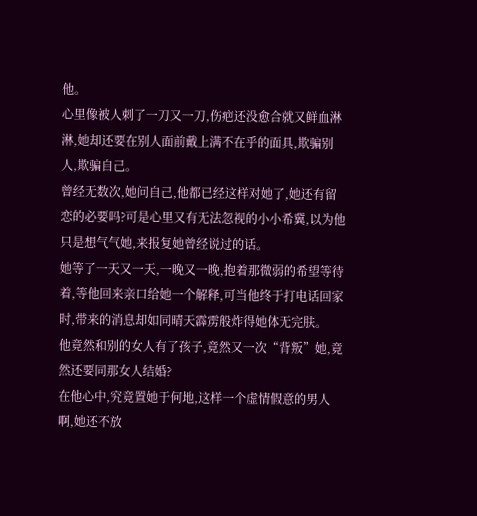他。
心里像被人刺了一刀又一刀,伤疤还没愈合就又鲜血淋淋,她却还要在别人面前戴上满不在乎的面具,欺骗别人,欺骗自己。
曾经无数次,她问自己,他都已经这样对她了,她还有留恋的必要吗?可是心里又有无法忽视的小小希冀,以为他只是想气气她,来报复她曾经说过的话。
她等了一天又一天,一晚又一晚,抱着那微弱的希望等待着,等他回来亲口给她一个解释,可当他终于打电话回家时,带来的消息却如同晴天霹雳般炸得她体无完肤。
他竟然和别的女人有了孩子,竟然又一次“背叛”她,竟然还要同那女人结婚?
在他心中,究竟置她于何地,这样一个虚情假意的男人啊,她还不放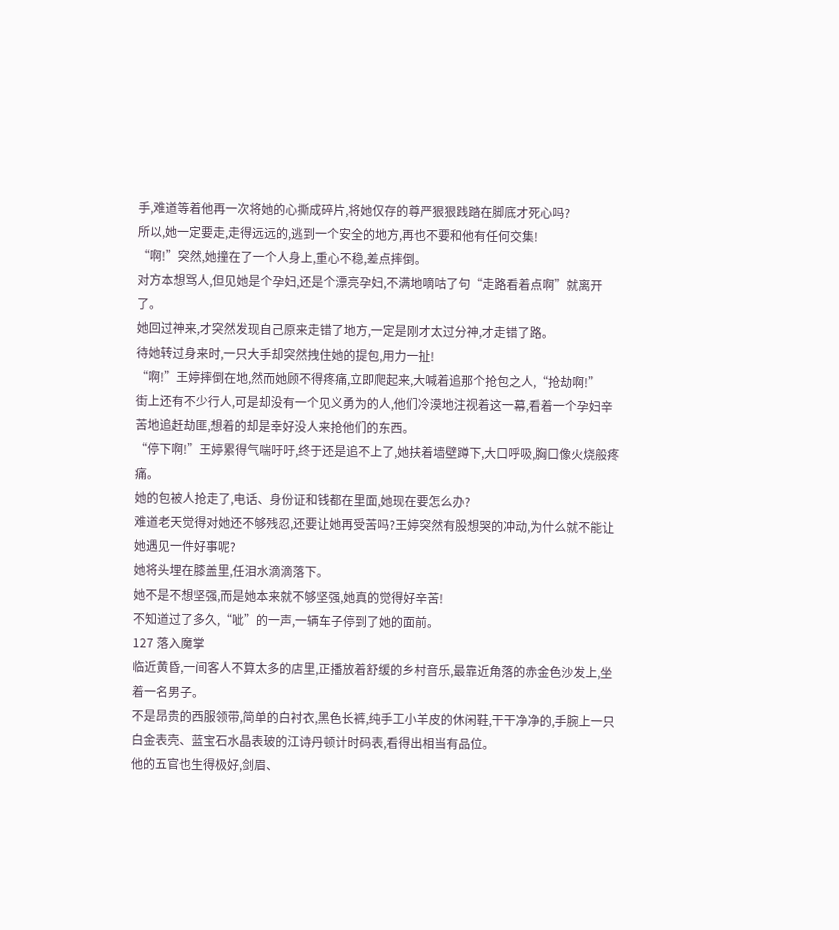手,难道等着他再一次将她的心撕成碎片,将她仅存的尊严狠狠践踏在脚底才死心吗?
所以,她一定要走,走得远远的,逃到一个安全的地方,再也不要和他有任何交集!
“啊!”突然,她撞在了一个人身上,重心不稳,差点摔倒。
对方本想骂人,但见她是个孕妇,还是个漂亮孕妇,不满地嘀咕了句“走路看着点啊”就离开了。
她回过神来,才突然发现自己原来走错了地方,一定是刚才太过分神,才走错了路。
待她转过身来时,一只大手却突然拽住她的提包,用力一扯!
“啊!”王婷摔倒在地,然而她顾不得疼痛,立即爬起来,大喊着追那个抢包之人,“抢劫啊!”
街上还有不少行人,可是却没有一个见义勇为的人,他们冷漠地注视着这一幕,看着一个孕妇辛苦地追赶劫匪,想着的却是幸好没人来抢他们的东西。
“停下啊!”王婷累得气喘吁吁,终于还是追不上了,她扶着墙壁蹲下,大口呼吸,胸口像火烧般疼痛。
她的包被人抢走了,电话、身份证和钱都在里面,她现在要怎么办?
难道老天觉得对她还不够残忍,还要让她再受苦吗?王婷突然有股想哭的冲动,为什么就不能让她遇见一件好事呢?
她将头埋在膝盖里,任泪水滴滴落下。
她不是不想坚强,而是她本来就不够坚强,她真的觉得好辛苦!
不知道过了多久,“呲”的一声,一辆车子停到了她的面前。
127 落入魔掌
临近黄昏,一间客人不算太多的店里,正播放着舒缓的乡村音乐,最靠近角落的赤金色沙发上,坐着一名男子。
不是昂贵的西服领带,简单的白衬衣,黑色长裤,纯手工小羊皮的休闲鞋,干干净净的,手腕上一只白金表壳、蓝宝石水晶表玻的江诗丹顿计时码表,看得出相当有品位。
他的五官也生得极好,剑眉、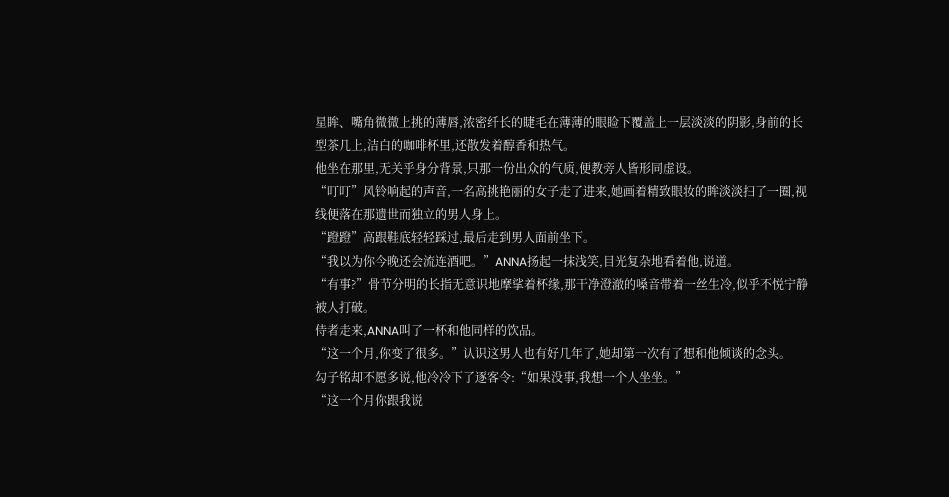星眸、嘴角微微上挑的薄唇,浓密纤长的睫毛在薄薄的眼睑下覆盖上一层淡淡的阴影,身前的长型茶几上,洁白的咖啡杯里,还散发着醇香和热气。
他坐在那里,无关乎身分背景,只那一份出众的气质,便教旁人皆形同虚设。
“叮叮”风铃响起的声音,一名高挑艳丽的女子走了进来,她画着精致眼妆的眸淡淡扫了一圈,视线便落在那遗世而独立的男人身上。
“蹬蹬”高跟鞋底轻轻踩过,最后走到男人面前坐下。
“我以为你今晚还会流连酒吧。”ANNA扬起一抹浅笑,目光复杂地看着他,说道。
“有事?”骨节分明的长指无意识地摩挲着杯缘,那干净澄澈的嗓音带着一丝生冷,似乎不悦宁静被人打破。
侍者走来,ANNA叫了一杯和他同样的饮品。
“这一个月,你变了很多。”认识这男人也有好几年了,她却第一次有了想和他倾谈的念头。
勾子铭却不愿多说,他冷冷下了逐客令:“如果没事,我想一个人坐坐。”
“这一个月你跟我说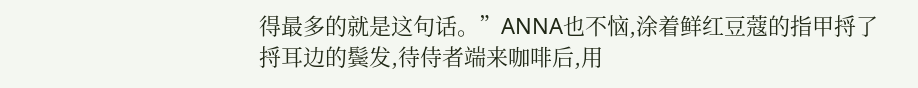得最多的就是这句话。”ANNA也不恼,涂着鲜红豆蔻的指甲捋了捋耳边的鬓发,待侍者端来咖啡后,用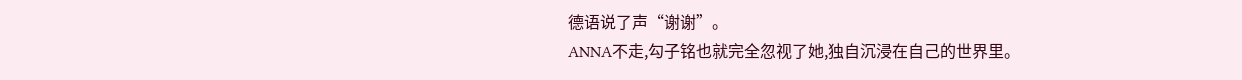德语说了声“谢谢”。
ANNA不走,勾子铭也就完全忽视了她,独自沉浸在自己的世界里。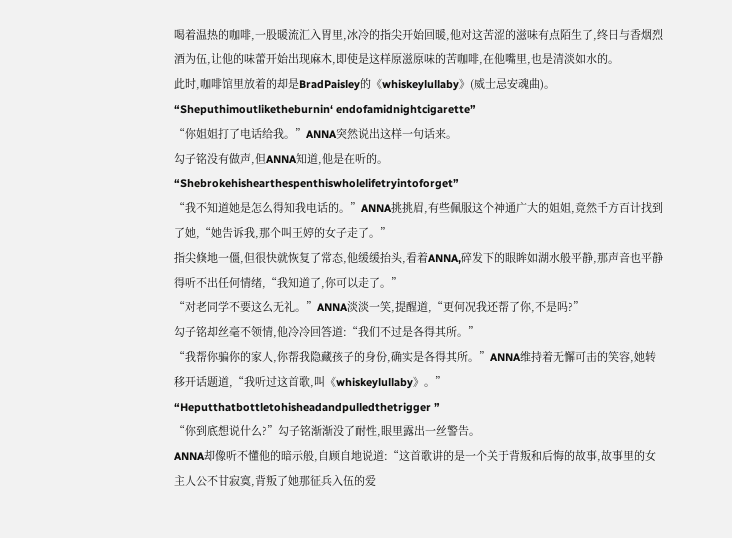喝着温热的咖啡,一股暖流汇入胃里,冰冷的指尖开始回暖,他对这苦涩的滋味有点陌生了,终日与香烟烈酒为伍,让他的味蕾开始出现麻木,即使是这样原滋原味的苦咖啡,在他嘴里,也是清淡如水的。
此时,咖啡馆里放着的却是BradPaisley的《whiskeylullaby》(威士忌安魂曲)。
“Sheputhimoutliketheburnin‘ endofamidnightcigarette”
“你姐姐打了电话给我。”ANNA突然说出这样一句话来。
勾子铭没有做声,但ANNA知道,他是在听的。
“Shebrokehishearthespenthiswholelifetryintoforget”
“我不知道她是怎么得知我电话的。”ANNA挑挑眉,有些佩服这个神通广大的姐姐,竟然千方百计找到了她,“她告诉我,那个叫王婷的女子走了。”
指尖倏地一僵,但很快就恢复了常态,他缓缓抬头,看着ANNA,碎发下的眼眸如湖水般平静,那声音也平静得听不出任何情绪,“我知道了,你可以走了。”
“对老同学不要这么无礼。”ANNA淡淡一笑,提醒道,“更何况我还帮了你,不是吗?”
勾子铭却丝毫不领情,他冷冷回答道:“我们不过是各得其所。”
“我帮你骗你的家人,你帮我隐藏孩子的身份,确实是各得其所。”ANNA维持着无懈可击的笑容,她转移开话题道,“我听过这首歌,叫《whiskeylullaby》。”
“Heputthatbottletohisheadandpulledthetrigger ”
“你到底想说什么?”勾子铭渐渐没了耐性,眼里露出一丝警告。
ANNA却像听不懂他的暗示般,自顾自地说道:“这首歌讲的是一个关于背叛和后悔的故事,故事里的女主人公不甘寂寞,背叛了她那征兵入伍的爱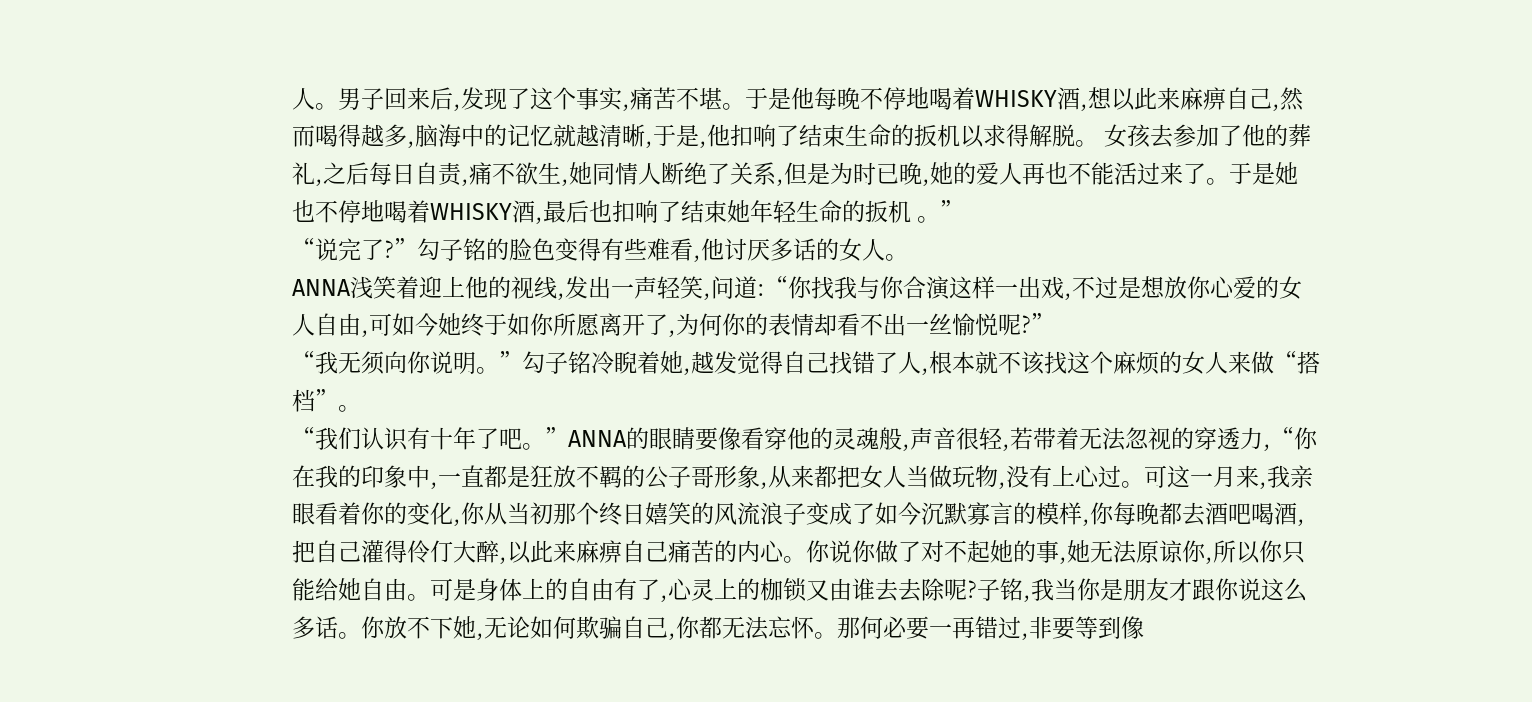人。男子回来后,发现了这个事实,痛苦不堪。于是他每晚不停地喝着WHISKY酒,想以此来麻痹自己,然而喝得越多,脑海中的记忆就越清晰,于是,他扣响了结束生命的扳机以求得解脱。 女孩去参加了他的葬礼,之后每日自责,痛不欲生,她同情人断绝了关系,但是为时已晚,她的爱人再也不能活过来了。于是她也不停地喝着WHISKY酒,最后也扣响了结束她年轻生命的扳机 。”
“说完了?”勾子铭的脸色变得有些难看,他讨厌多话的女人。
ANNA浅笑着迎上他的视线,发出一声轻笑,问道:“你找我与你合演这样一出戏,不过是想放你心爱的女人自由,可如今她终于如你所愿离开了,为何你的表情却看不出一丝愉悦呢?”
“我无须向你说明。”勾子铭冷睨着她,越发觉得自己找错了人,根本就不该找这个麻烦的女人来做“搭档”。
“我们认识有十年了吧。”ANNA的眼睛要像看穿他的灵魂般,声音很轻,若带着无法忽视的穿透力,“你在我的印象中,一直都是狂放不羁的公子哥形象,从来都把女人当做玩物,没有上心过。可这一月来,我亲眼看着你的变化,你从当初那个终日嬉笑的风流浪子变成了如今沉默寡言的模样,你每晚都去酒吧喝酒,把自己灌得伶仃大醉,以此来麻痹自己痛苦的内心。你说你做了对不起她的事,她无法原谅你,所以你只能给她自由。可是身体上的自由有了,心灵上的枷锁又由谁去去除呢?子铭,我当你是朋友才跟你说这么多话。你放不下她,无论如何欺骗自己,你都无法忘怀。那何必要一再错过,非要等到像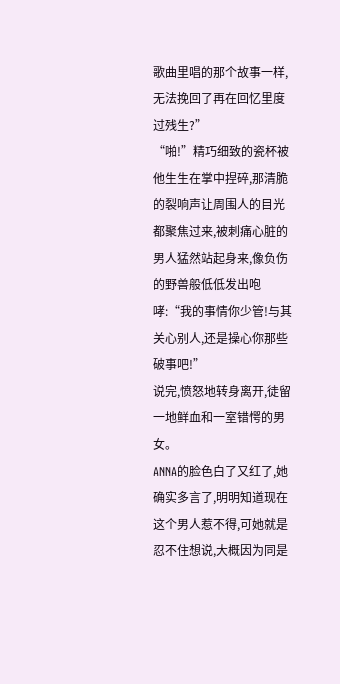歌曲里唱的那个故事一样,无法挽回了再在回忆里度过残生?”
“啪!”精巧细致的瓷杯被他生生在掌中捏碎,那清脆的裂响声让周围人的目光都聚焦过来,被刺痛心脏的男人猛然站起身来,像负伤的野兽般低低发出咆哮:“我的事情你少管!与其关心别人,还是操心你那些破事吧!”
说完,愤怒地转身离开,徒留一地鲜血和一室错愕的男女。
ANNA的脸色白了又红了,她确实多言了,明明知道现在这个男人惹不得,可她就是忍不住想说,大概因为同是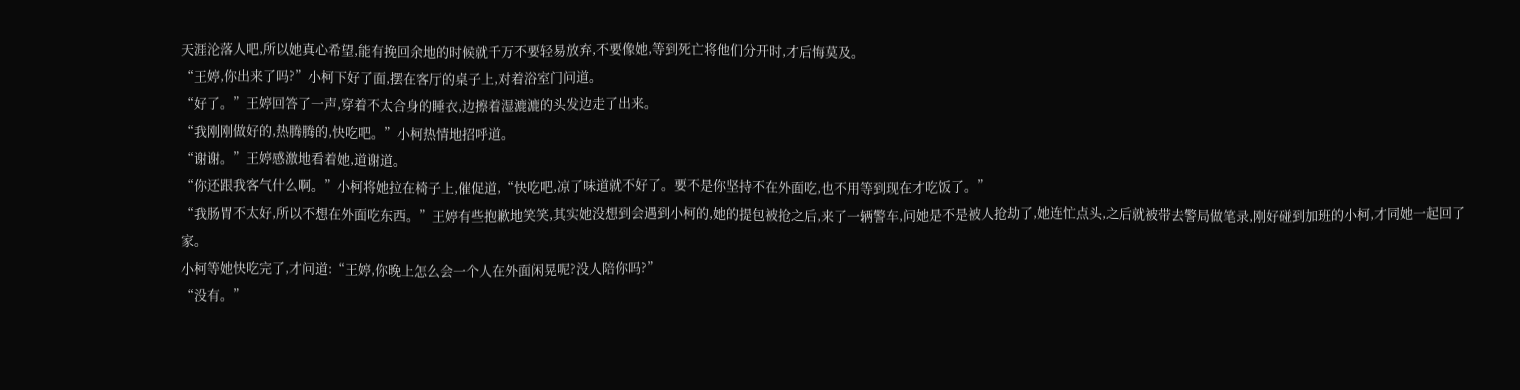天涯沦落人吧,所以她真心希望,能有挽回余地的时候就千万不要轻易放弃,不要像她,等到死亡将他们分开时,才后悔莫及。
“王婷,你出来了吗?”小柯下好了面,摆在客厅的桌子上,对着浴室门问道。
“好了。”王婷回答了一声,穿着不太合身的睡衣,边擦着湿漉漉的头发边走了出来。
“我刚刚做好的,热腾腾的,快吃吧。”小柯热情地招呼道。
“谢谢。”王婷感激地看着她,道谢道。
“你还跟我客气什么啊。”小柯将她拉在椅子上,催促道,“快吃吧,凉了味道就不好了。要不是你坚持不在外面吃,也不用等到现在才吃饭了。”
“我肠胃不太好,所以不想在外面吃东西。”王婷有些抱歉地笑笑,其实她没想到会遇到小柯的,她的提包被抢之后,来了一辆警车,问她是不是被人抢劫了,她连忙点头,之后就被带去警局做笔录,刚好碰到加班的小柯,才同她一起回了家。
小柯等她快吃完了,才问道:“王婷,你晚上怎么会一个人在外面闲晃呢?没人陪你吗?”
“没有。”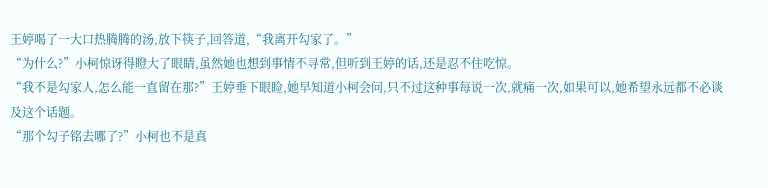王婷喝了一大口热腾腾的汤,放下筷子,回答道,“我离开勾家了。”
“为什么?”小柯惊讶得瞪大了眼睛,虽然她也想到事情不寻常,但听到王婷的话,还是忍不住吃惊。
“我不是勾家人,怎么能一直留在那?”王婷垂下眼睑,她早知道小柯会问,只不过这种事每说一次,就痛一次,如果可以,她希望永远都不必谈及这个话题。
“那个勾子铭去哪了?”小柯也不是真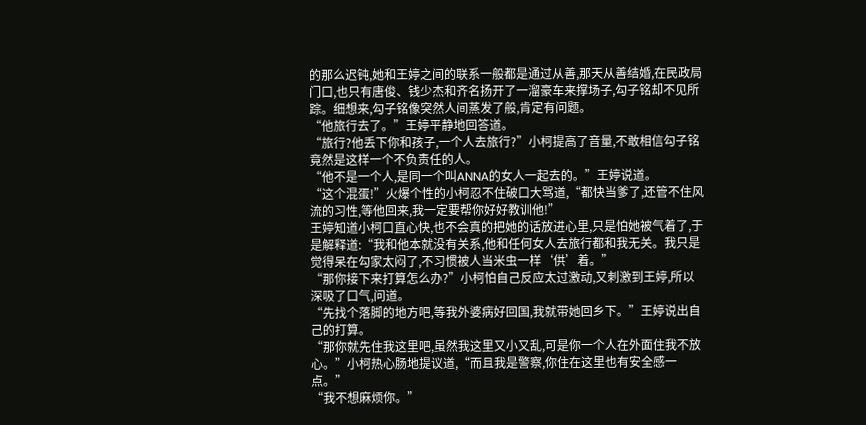的那么迟钝,她和王婷之间的联系一般都是通过从善,那天从善结婚,在民政局门口,也只有唐俊、钱少杰和齐名扬开了一溜豪车来撑场子,勾子铭却不见所踪。细想来,勾子铭像突然人间蒸发了般,肯定有问题。
“他旅行去了。”王婷平静地回答道。
“旅行?他丢下你和孩子,一个人去旅行?”小柯提高了音量,不敢相信勾子铭竟然是这样一个不负责任的人。
“他不是一个人,是同一个叫ANNA的女人一起去的。”王婷说道。
“这个混蛋!”火爆个性的小柯忍不住破口大骂道,“都快当爹了,还管不住风流的习性,等他回来,我一定要帮你好好教训他!”
王婷知道小柯口直心快,也不会真的把她的话放进心里,只是怕她被气着了,于是解释道:“我和他本就没有关系,他和任何女人去旅行都和我无关。我只是觉得呆在勾家太闷了,不习惯被人当米虫一样‘供’着。”
“那你接下来打算怎么办?”小柯怕自己反应太过激动,又刺激到王婷,所以深吸了口气,问道。
“先找个落脚的地方吧,等我外婆病好回国,我就带她回乡下。”王婷说出自己的打算。
“那你就先住我这里吧,虽然我这里又小又乱,可是你一个人在外面住我不放心。”小柯热心肠地提议道,“而且我是警察,你住在这里也有安全感一点。”
“我不想麻烦你。”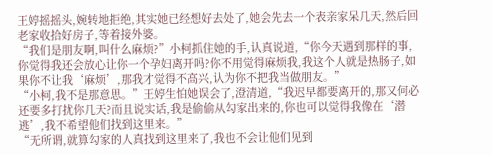王婷摇摇头,婉转地拒绝,其实她已经想好去处了,她会先去一个表亲家呆几天,然后回老家收拾好房子,等着接外婆。
“我们是朋友啊,叫什么麻烦?”小柯抓住她的手,认真说道,“你今天遇到那样的事,你觉得我还会放心让你一个孕妇离开吗?你不用觉得麻烦我,我这个人就是热肠子,如果你不让我‘麻烦’,那我才觉得不高兴,认为你不把我当做朋友。”
“小柯,我不是那意思。”王婷生怕她误会了,澄清道,“我迟早都要离开的,那又何必还要多打扰你几天?而且说实话,我是偷偷从勾家出来的,你也可以觉得我像在‘潜逃’,我不希望他们找到这里来。”
“无所谓,就算勾家的人真找到这里来了,我也不会让他们见到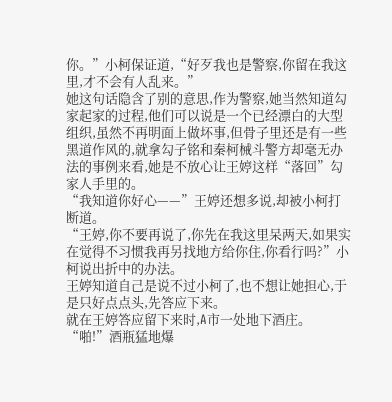你。”小柯保证道,“好歹我也是警察,你留在我这里,才不会有人乱来。”
她这句话隐含了别的意思,作为警察,她当然知道勾家起家的过程,他们可以说是一个已经漂白的大型组织,虽然不再明面上做坏事,但骨子里还是有一些黑道作风的,就拿勾子铭和秦柯械斗警方却毫无办法的事例来看,她是不放心让王婷这样“落回”勾家人手里的。
“我知道你好心——”王婷还想多说,却被小柯打断道。
“王婷,你不要再说了,你先在我这里呆两天,如果实在觉得不习惯我再另找地方给你住,你看行吗?”小柯说出折中的办法。
王婷知道自己是说不过小柯了,也不想让她担心,于是只好点点头,先答应下来。
就在王婷答应留下来时,A市一处地下酒庄。
“啪!”酒瓶猛地爆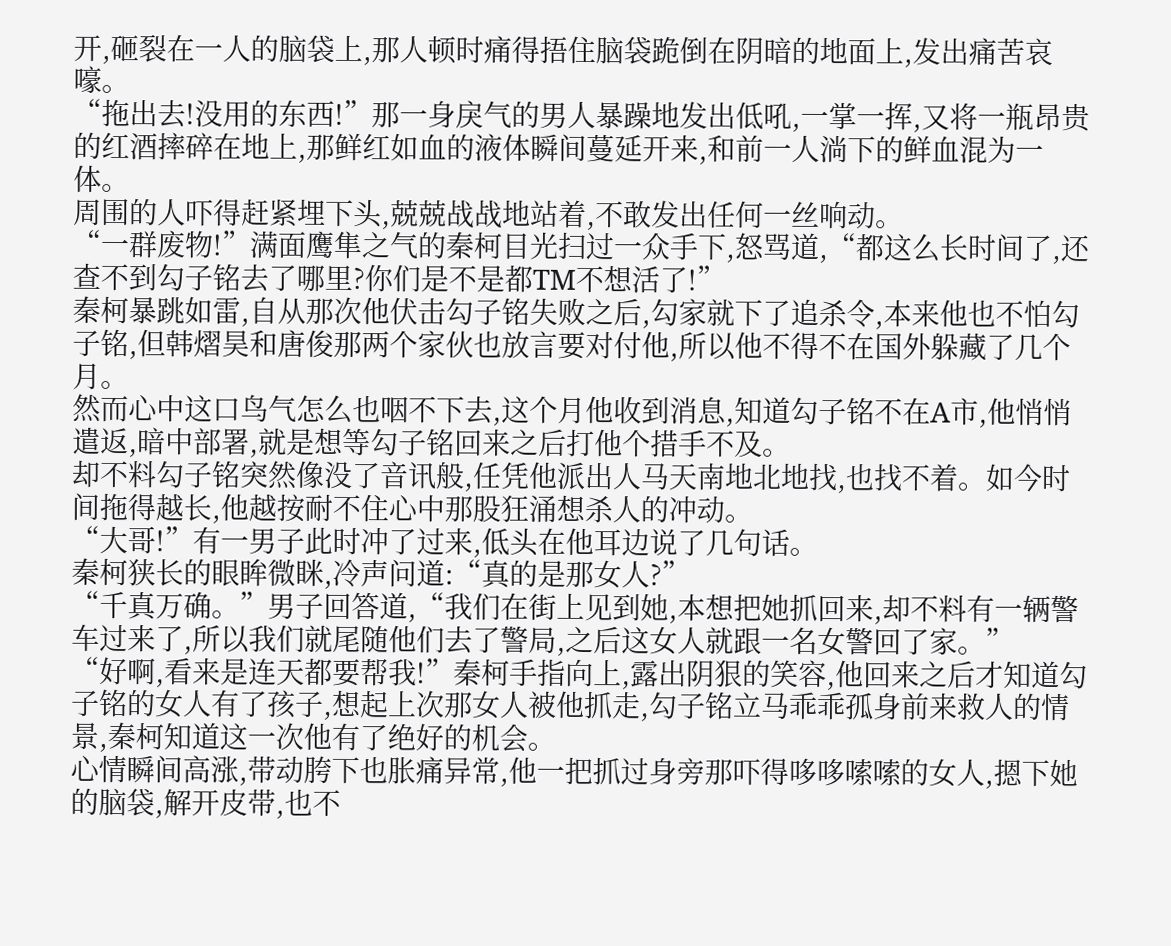开,砸裂在一人的脑袋上,那人顿时痛得捂住脑袋跪倒在阴暗的地面上,发出痛苦哀嚎。
“拖出去!没用的东西!”那一身戾气的男人暴躁地发出低吼,一掌一挥,又将一瓶昂贵的红酒摔碎在地上,那鲜红如血的液体瞬间蔓延开来,和前一人淌下的鲜血混为一体。
周围的人吓得赶紧埋下头,兢兢战战地站着,不敢发出任何一丝响动。
“一群废物!”满面鹰隼之气的秦柯目光扫过一众手下,怒骂道,“都这么长时间了,还查不到勾子铭去了哪里?你们是不是都TM不想活了!”
秦柯暴跳如雷,自从那次他伏击勾子铭失败之后,勾家就下了追杀令,本来他也不怕勾子铭,但韩熠昊和唐俊那两个家伙也放言要对付他,所以他不得不在国外躲藏了几个月。
然而心中这口鸟气怎么也咽不下去,这个月他收到消息,知道勾子铭不在A市,他悄悄遣返,暗中部署,就是想等勾子铭回来之后打他个措手不及。
却不料勾子铭突然像没了音讯般,任凭他派出人马天南地北地找,也找不着。如今时间拖得越长,他越按耐不住心中那股狂涌想杀人的冲动。
“大哥!”有一男子此时冲了过来,低头在他耳边说了几句话。
秦柯狭长的眼眸微眯,冷声问道:“真的是那女人?”
“千真万确。”男子回答道,“我们在街上见到她,本想把她抓回来,却不料有一辆警车过来了,所以我们就尾随他们去了警局,之后这女人就跟一名女警回了家。”
“好啊,看来是连天都要帮我!”秦柯手指向上,露出阴狠的笑容,他回来之后才知道勾子铭的女人有了孩子,想起上次那女人被他抓走,勾子铭立马乖乖孤身前来救人的情景,秦柯知道这一次他有了绝好的机会。
心情瞬间高涨,带动胯下也胀痛异常,他一把抓过身旁那吓得哆哆嗦嗦的女人,摁下她的脑袋,解开皮带,也不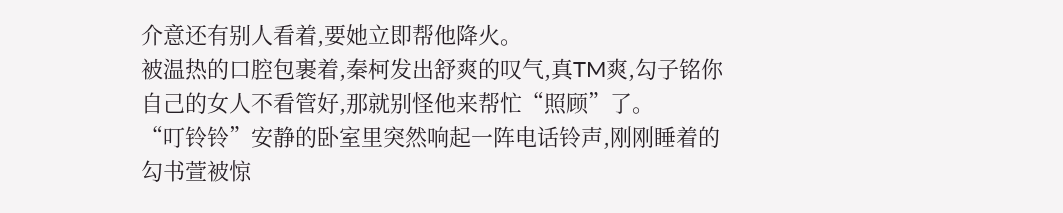介意还有别人看着,要她立即帮他降火。
被温热的口腔包裹着,秦柯发出舒爽的叹气,真TM爽,勾子铭你自己的女人不看管好,那就别怪他来帮忙“照顾”了。
“叮铃铃”安静的卧室里突然响起一阵电话铃声,刚刚睡着的勾书萱被惊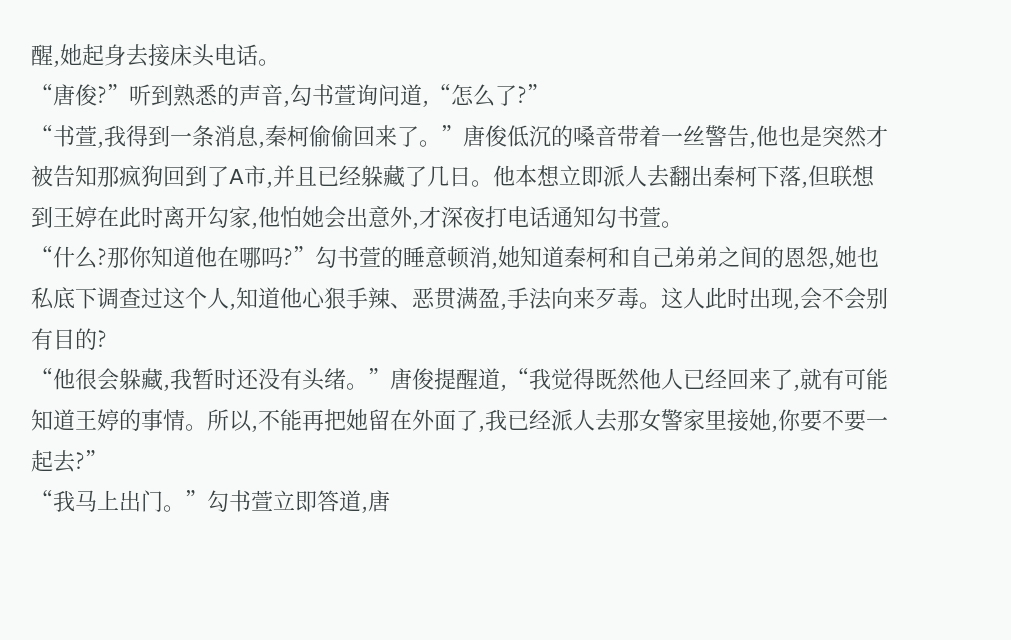醒,她起身去接床头电话。
“唐俊?”听到熟悉的声音,勾书萱询问道,“怎么了?”
“书萱,我得到一条消息,秦柯偷偷回来了。”唐俊低沉的嗓音带着一丝警告,他也是突然才被告知那疯狗回到了A市,并且已经躲藏了几日。他本想立即派人去翻出秦柯下落,但联想到王婷在此时离开勾家,他怕她会出意外,才深夜打电话通知勾书萱。
“什么?那你知道他在哪吗?”勾书萱的睡意顿消,她知道秦柯和自己弟弟之间的恩怨,她也私底下调查过这个人,知道他心狠手辣、恶贯满盈,手法向来歹毒。这人此时出现,会不会别有目的?
“他很会躲藏,我暂时还没有头绪。”唐俊提醒道,“我觉得既然他人已经回来了,就有可能知道王婷的事情。所以,不能再把她留在外面了,我已经派人去那女警家里接她,你要不要一起去?”
“我马上出门。”勾书萱立即答道,唐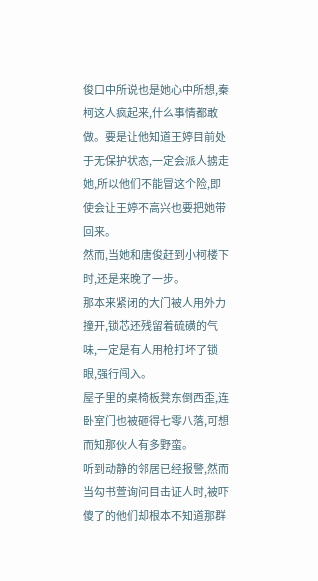俊口中所说也是她心中所想,秦柯这人疯起来,什么事情都敢做。要是让他知道王婷目前处于无保护状态,一定会派人掳走她,所以他们不能冒这个险,即使会让王婷不高兴也要把她带回来。
然而,当她和唐俊赶到小柯楼下时,还是来晚了一步。
那本来紧闭的大门被人用外力撞开,锁芯还残留着硫磺的气味,一定是有人用枪打坏了锁眼,强行闯入。
屋子里的桌椅板凳东倒西歪,连卧室门也被砸得七零八落,可想而知那伙人有多野蛮。
听到动静的邻居已经报警,然而当勾书萱询问目击证人时,被吓傻了的他们却根本不知道那群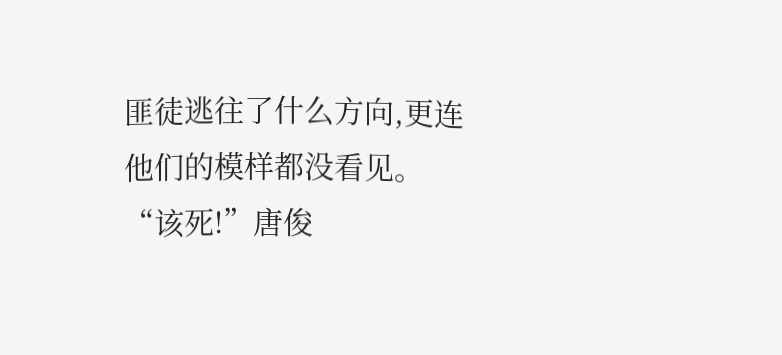匪徒逃往了什么方向,更连他们的模样都没看见。
“该死!”唐俊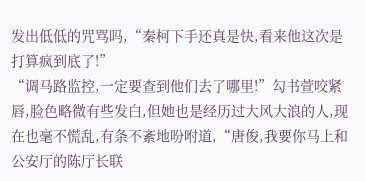发出低低的咒骂吗,“秦柯下手还真是快,看来他这次是打算疯到底了!”
“调马路监控,一定要查到他们去了哪里!”勾书萱咬紧唇,脸色略微有些发白,但她也是经历过大风大浪的人,现在也毫不慌乱,有条不紊地吩咐道,“唐俊,我要你马上和公安厅的陈厅长联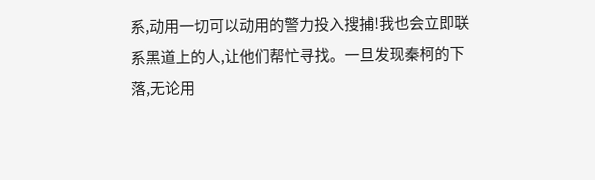系,动用一切可以动用的警力投入搜捕!我也会立即联系黑道上的人,让他们帮忙寻找。一旦发现秦柯的下落,无论用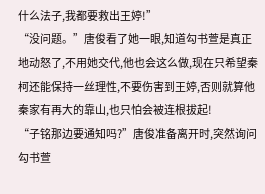什么法子,我都要救出王婷!”
“没问题。”唐俊看了她一眼,知道勾书萱是真正地动怒了,不用她交代,他也会这么做,现在只希望秦柯还能保持一丝理性,不要伤害到王婷,否则就算他秦家有再大的靠山,也只怕会被连根拔起!
“子铭那边要通知吗?”唐俊准备离开时,突然询问勾书萱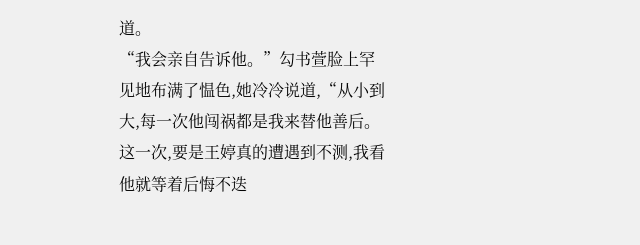道。
“我会亲自告诉他。”勾书萱脸上罕见地布满了愠色,她冷冷说道,“从小到大,每一次他闯祸都是我来替他善后。这一次,要是王婷真的遭遇到不测,我看他就等着后悔不迭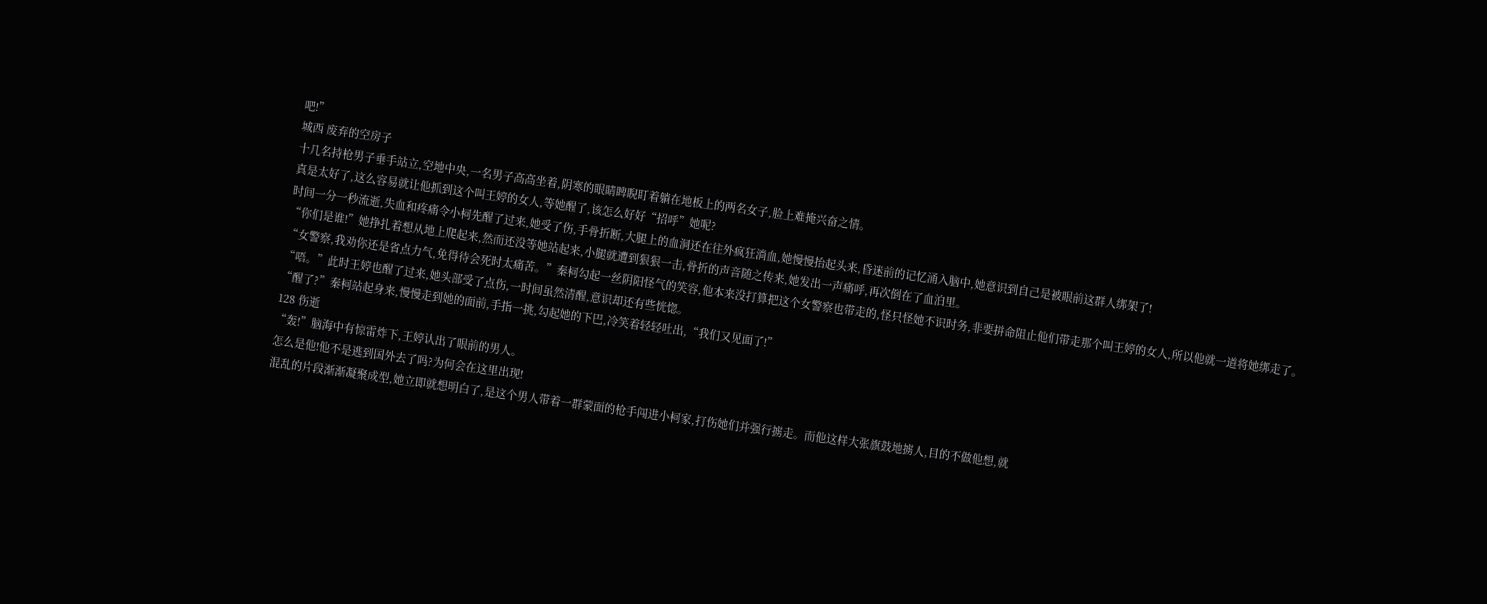吧!”
城西 废弃的空房子
十几名持枪男子垂手站立,空地中央,一名男子高高坐着,阴寒的眼睛睥睨盯着躺在地板上的两名女子,脸上难掩兴奋之情。
真是太好了,这么容易就让他抓到这个叫王婷的女人,等她醒了,该怎么好好“招呼”她呢?
时间一分一秒流逝,失血和疼痛令小柯先醒了过来,她受了伤,手骨折断,大腿上的血洞还在往外疯狂淌血,她慢慢抬起头来,昏迷前的记忆涌入脑中,她意识到自己是被眼前这群人绑架了!
“你们是谁!”她挣扎着想从地上爬起来,然而还没等她站起来,小腿就遭到狠狠一击,骨折的声音随之传来,她发出一声痛呼,再次倒在了血泊里。
“女警察,我劝你还是省点力气,免得待会死时太痛苦。”秦柯勾起一丝阴阳怪气的笑容,他本来没打算把这个女警察也带走的,怪只怪她不识时务,非要拼命阻止他们带走那个叫王婷的女人,所以他就一道将她绑走了。
“唔。”此时王婷也醒了过来,她头部受了点伤,一时间虽然清醒,意识却还有些恍惚。
“醒了?”秦柯站起身来,慢慢走到她的面前,手指一挑,勾起她的下巴,冷笑着轻轻吐出,“我们又见面了!”
128 伤逝
“轰!”脑海中有惊雷炸下,王婷认出了眼前的男人。
怎么是他!他不是逃到国外去了吗?为何会在这里出现!
混乱的片段渐渐凝聚成型,她立即就想明白了,是这个男人带着一群蒙面的枪手闯进小柯家,打伤她们并强行掳走。而他这样大张旗鼓地掳人,目的不做他想,就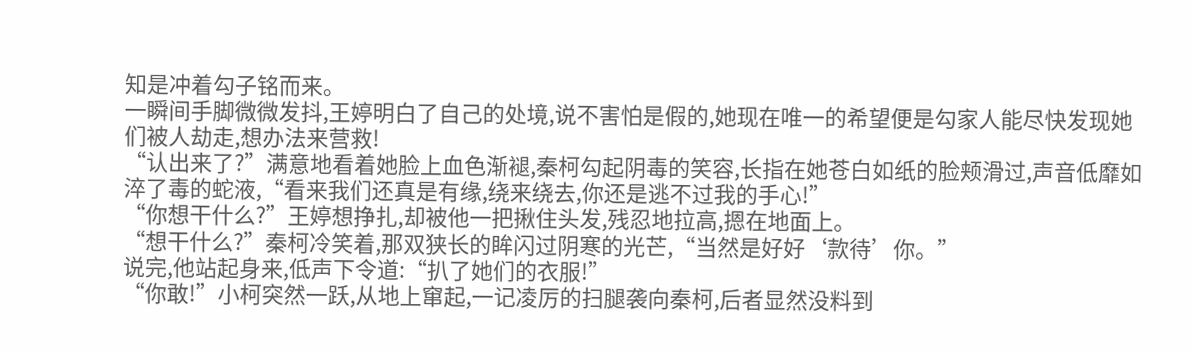知是冲着勾子铭而来。
一瞬间手脚微微发抖,王婷明白了自己的处境,说不害怕是假的,她现在唯一的希望便是勾家人能尽快发现她们被人劫走,想办法来营救!
“认出来了?”满意地看着她脸上血色渐褪,秦柯勾起阴毒的笑容,长指在她苍白如纸的脸颊滑过,声音低靡如淬了毒的蛇液,“看来我们还真是有缘,绕来绕去,你还是逃不过我的手心!”
“你想干什么?”王婷想挣扎,却被他一把揪住头发,残忍地拉高,摁在地面上。
“想干什么?”秦柯冷笑着,那双狭长的眸闪过阴寒的光芒,“当然是好好‘款待’你。”
说完,他站起身来,低声下令道:“扒了她们的衣服!”
“你敢!”小柯突然一跃,从地上窜起,一记凌厉的扫腿袭向秦柯,后者显然没料到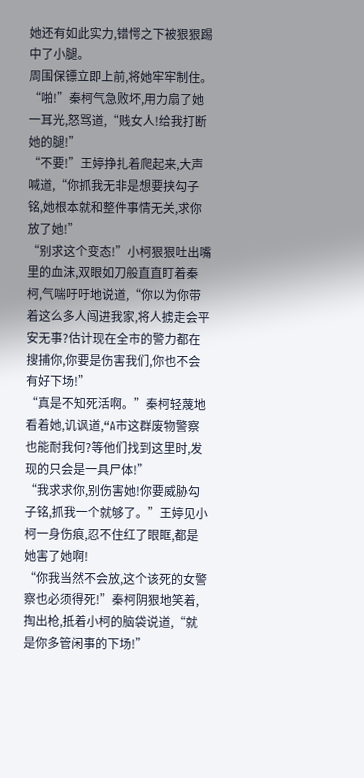她还有如此实力,错愕之下被狠狠踢中了小腿。
周围保镖立即上前,将她牢牢制住。
“啪!”秦柯气急败坏,用力扇了她一耳光,怒骂道,“贱女人!给我打断她的腿!”
“不要!”王婷挣扎着爬起来,大声喊道,“你抓我无非是想要挟勾子铭,她根本就和整件事情无关,求你放了她!”
“别求这个变态!”小柯狠狠吐出嘴里的血沫,双眼如刀般直直盯着秦柯,气喘吁吁地说道,“你以为你带着这么多人闯进我家,将人掳走会平安无事?估计现在全市的警力都在搜捕你,你要是伤害我们,你也不会有好下场!”
“真是不知死活啊。”秦柯轻蔑地看着她,讥讽道,“A市这群废物警察也能耐我何?等他们找到这里时,发现的只会是一具尸体!”
“我求求你,别伤害她!你要威胁勾子铭,抓我一个就够了。”王婷见小柯一身伤痕,忍不住红了眼眶,都是她害了她啊!
“你我当然不会放,这个该死的女警察也必须得死!”秦柯阴狠地笑着,掏出枪,抵着小柯的脑袋说道,“就是你多管闲事的下场!”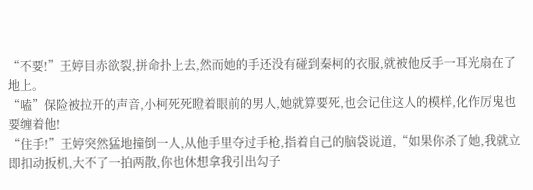“不要!”王婷目赤欲裂,拼命扑上去,然而她的手还没有碰到秦柯的衣服,就被他反手一耳光扇在了地上。
“嗑”保险被拉开的声音,小柯死死瞪着眼前的男人,她就算要死,也会记住这人的模样,化作厉鬼也要缠着他!
“住手!”王婷突然猛地撞倒一人,从他手里夺过手枪,指着自己的脑袋说道,“如果你杀了她,我就立即扣动扳机,大不了一拍两散,你也休想拿我引出勾子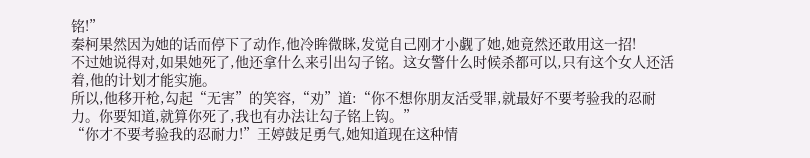铭!”
秦柯果然因为她的话而停下了动作,他冷眸微眯,发觉自己刚才小觑了她,她竟然还敢用这一招!
不过她说得对,如果她死了,他还拿什么来引出勾子铭。这女警什么时候杀都可以,只有这个女人还活着,他的计划才能实施。
所以,他移开枪,勾起“无害”的笑容,“劝”道:“你不想你朋友活受罪,就最好不要考验我的忍耐力。你要知道,就算你死了,我也有办法让勾子铭上钩。”
“你才不要考验我的忍耐力!”王婷鼓足勇气,她知道现在这种情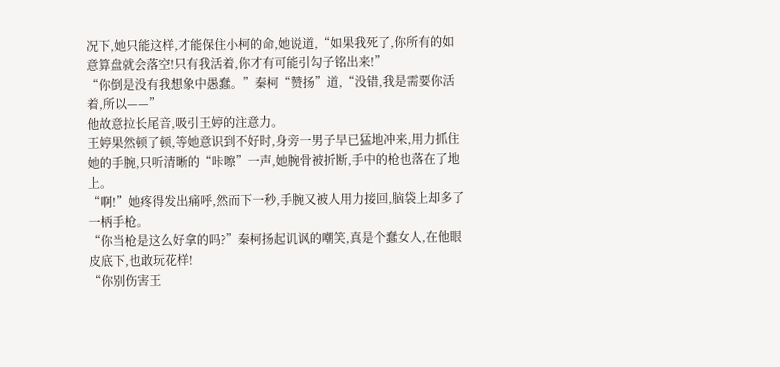况下,她只能这样,才能保住小柯的命,她说道,“如果我死了,你所有的如意算盘就会落空!只有我活着,你才有可能引勾子铭出来!”
“你倒是没有我想象中愚蠢。”秦柯“赞扬”道,“没错,我是需要你活着,所以——”
他故意拉长尾音,吸引王婷的注意力。
王婷果然顿了顿,等她意识到不好时,身旁一男子早已猛地冲来,用力抓住她的手腕,只听清晰的“咔嚓”一声,她腕骨被折断,手中的枪也落在了地上。
“啊!”她疼得发出痛呼,然而下一秒,手腕又被人用力接回,脑袋上却多了一柄手枪。
“你当枪是这么好拿的吗?”秦柯扬起讥讽的嘲笑,真是个蠢女人,在他眼皮底下,也敢玩花样!
“你别伤害王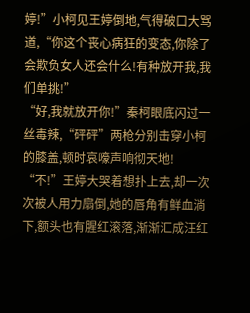婷!”小柯见王婷倒地,气得破口大骂道,“你这个丧心病狂的变态,你除了会欺负女人还会什么!有种放开我,我们单挑!”
“好,我就放开你!”秦柯眼底闪过一丝毒辣,“砰砰”两枪分别击穿小柯的膝盖,顿时哀嚎声响彻天地!
“不!”王婷大哭着想扑上去,却一次次被人用力扇倒,她的唇角有鲜血淌下,额头也有腥红滚落,渐渐汇成汪红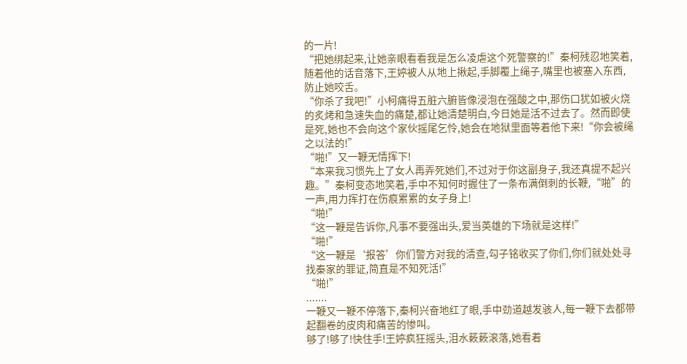的一片!
“把她绑起来,让她亲眼看看我是怎么凌虐这个死警察的!”秦柯残忍地笑着,随着他的话音落下,王婷被人从地上揪起,手脚覆上绳子,嘴里也被塞入东西,防止她咬舌。
“你杀了我吧!”小柯痛得五脏六腑皆像浸泡在强酸之中,那伤口犹如被火烧的炙烤和急速失血的痛楚,都让她清楚明白,今日她是活不过去了。然而即使是死,她也不会向这个家伙摇尾乞怜,她会在地狱里面等着他下来!“你会被绳之以法的!”
“啪!”又一鞭无情挥下!
“本来我习惯先上了女人再弄死她们,不过对于你这副身子,我还真提不起兴趣。”秦柯变态地笑着,手中不知何时握住了一条布满倒刺的长鞭,“啪”的一声,用力挥打在伤痕累累的女子身上!
“啪!”
“这一鞭是告诉你,凡事不要强出头,爱当英雄的下场就是这样!”
“啪!”
“这一鞭是‘报答’你们警方对我的清查,勾子铭收买了你们,你们就处处寻找秦家的罪证,简直是不知死活!”
“啪!”
.......
一鞭又一鞭不停落下,秦柯兴奋地红了眼,手中劲道越发骇人,每一鞭下去都带起翻卷的皮肉和痛苦的惨叫。
够了!够了!快住手!王婷疯狂摇头,泪水簌簌滚落,她看着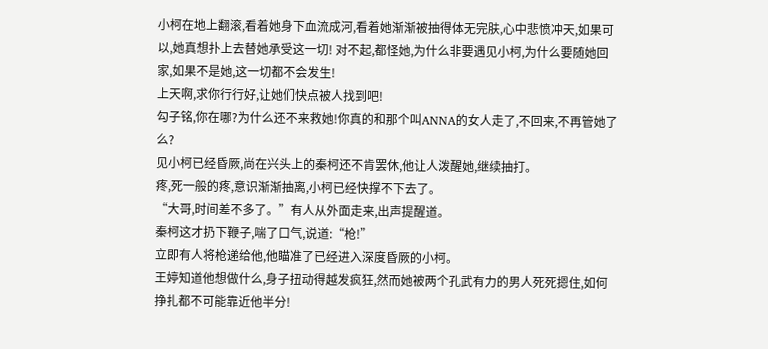小柯在地上翻滚,看着她身下血流成河,看着她渐渐被抽得体无完肤,心中悲愤冲天,如果可以,她真想扑上去替她承受这一切! 对不起,都怪她,为什么非要遇见小柯,为什么要随她回家,如果不是她,这一切都不会发生!
上天啊,求你行行好,让她们快点被人找到吧!
勾子铭,你在哪?为什么还不来救她!你真的和那个叫ANNA的女人走了,不回来,不再管她了么?
见小柯已经昏厥,尚在兴头上的秦柯还不肯罢休,他让人泼醒她,继续抽打。
疼,死一般的疼,意识渐渐抽离,小柯已经快撑不下去了。
“大哥,时间差不多了。”有人从外面走来,出声提醒道。
秦柯这才扔下鞭子,喘了口气,说道:“枪!”
立即有人将枪递给他,他瞄准了已经进入深度昏厥的小柯。
王婷知道他想做什么,身子扭动得越发疯狂,然而她被两个孔武有力的男人死死摁住,如何挣扎都不可能靠近他半分!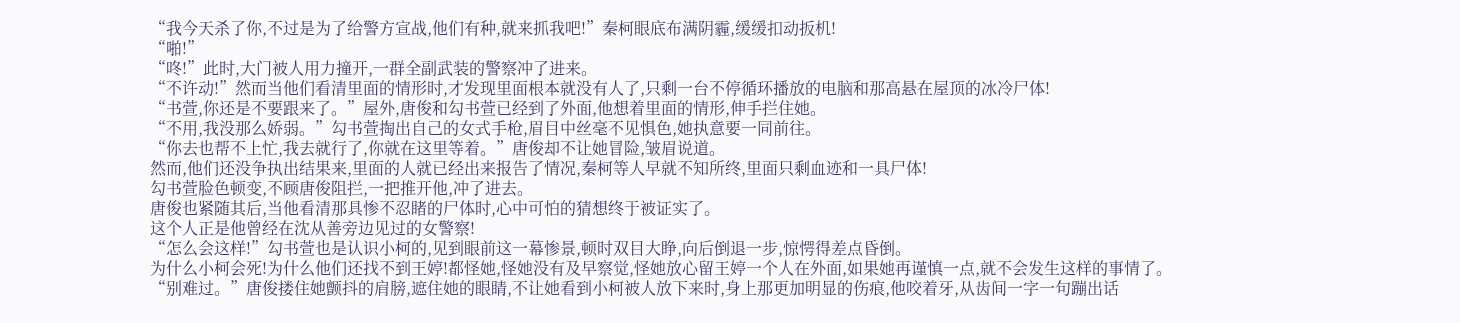“我今天杀了你,不过是为了给警方宣战,他们有种,就来抓我吧!”秦柯眼底布满阴霾,缓缓扣动扳机!
“啪!”
“咚!”此时,大门被人用力撞开,一群全副武装的警察冲了进来。
“不许动!”然而当他们看清里面的情形时,才发现里面根本就没有人了,只剩一台不停循环播放的电脑和那高悬在屋顶的冰冷尸体!
“书萱,你还是不要跟来了。”屋外,唐俊和勾书萱已经到了外面,他想着里面的情形,伸手拦住她。
“不用,我没那么娇弱。”勾书萱掏出自己的女式手枪,眉目中丝毫不见惧色,她执意要一同前往。
“你去也帮不上忙,我去就行了,你就在这里等着。”唐俊却不让她冒险,皱眉说道。
然而,他们还没争执出结果来,里面的人就已经出来报告了情况,秦柯等人早就不知所终,里面只剩血迹和一具尸体!
勾书萱脸色顿变,不顾唐俊阻拦,一把推开他,冲了进去。
唐俊也紧随其后,当他看清那具惨不忍睹的尸体时,心中可怕的猜想终于被证实了。
这个人正是他曾经在沈从善旁边见过的女警察!
“怎么会这样!”勾书萱也是认识小柯的,见到眼前这一幕惨景,顿时双目大睁,向后倒退一步,惊愕得差点昏倒。
为什么小柯会死!为什么他们还找不到王婷!都怪她,怪她没有及早察觉,怪她放心留王婷一个人在外面,如果她再谨慎一点,就不会发生这样的事情了。
“别难过。”唐俊搂住她颤抖的肩膀,遮住她的眼睛,不让她看到小柯被人放下来时,身上那更加明显的伤痕,他咬着牙,从齿间一字一句蹦出话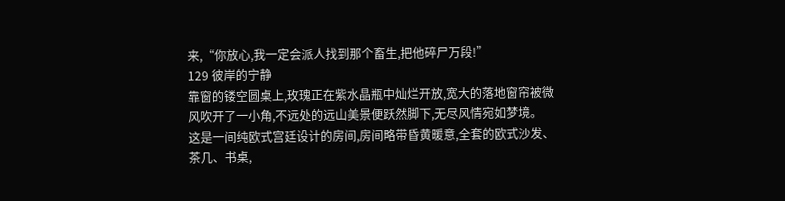来,“你放心,我一定会派人找到那个畜生,把他碎尸万段!”
129 彼岸的宁静
靠窗的镂空圆桌上,玫瑰正在紫水晶瓶中灿烂开放,宽大的落地窗帘被微风吹开了一小角,不远处的远山美景便跃然脚下,无尽风情宛如梦境。
这是一间纯欧式宫廷设计的房间,房间略带昏黄暖意,全套的欧式沙发、茶几、书桌,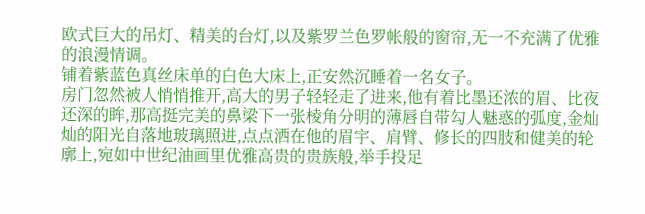欧式巨大的吊灯、精美的台灯,以及紫罗兰色罗帐般的窗帘,无一不充满了优雅的浪漫情调。
铺着紫蓝色真丝床单的白色大床上,正安然沉睡着一名女子。
房门忽然被人悄悄推开,高大的男子轻轻走了进来,他有着比墨还浓的眉、比夜还深的眸,那高挺完美的鼻梁下一张棱角分明的薄唇自带勾人魅惑的弧度,金灿灿的阳光自落地玻璃照进,点点洒在他的眉宇、肩臂、修长的四肢和健美的轮廓上,宛如中世纪油画里优雅高贵的贵族般,举手投足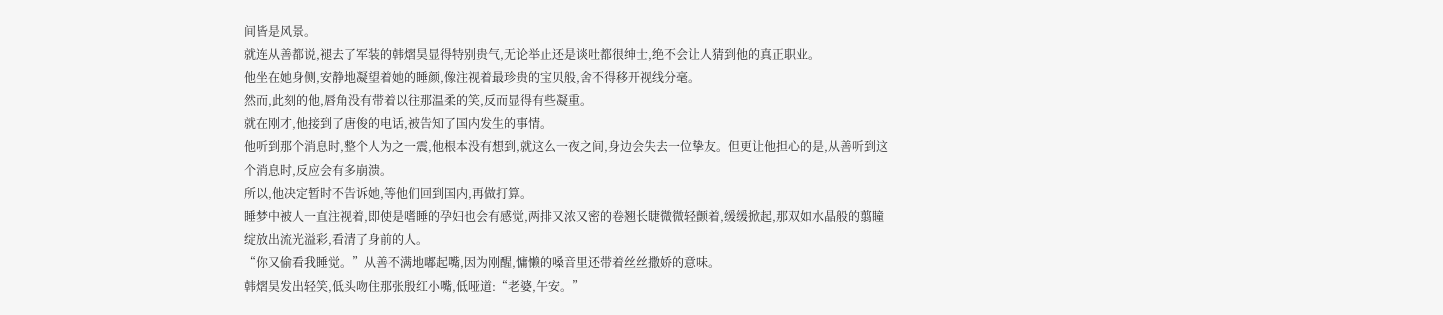间皆是风景。
就连从善都说,褪去了军装的韩熠昊显得特别贵气,无论举止还是谈吐都很绅士,绝不会让人猜到他的真正职业。
他坐在她身侧,安静地凝望着她的睡颜,像注视着最珍贵的宝贝般,舍不得移开视线分毫。
然而,此刻的他,唇角没有带着以往那温柔的笑,反而显得有些凝重。
就在刚才,他接到了唐俊的电话,被告知了国内发生的事情。
他听到那个消息时,整个人为之一震,他根本没有想到,就这么一夜之间,身边会失去一位挚友。但更让他担心的是,从善听到这个消息时,反应会有多崩溃。
所以,他决定暂时不告诉她,等他们回到国内,再做打算。
睡梦中被人一直注视着,即使是嗜睡的孕妇也会有感觉,两排又浓又密的卷翘长睫微微轻颤着,缓缓掀起,那双如水晶般的翦瞳绽放出流光溢彩,看清了身前的人。
“你又偷看我睡觉。”从善不满地嘟起嘴,因为刚醒,慵懒的嗓音里还带着丝丝撒娇的意味。
韩熠昊发出轻笑,低头吻住那张殷红小嘴,低哑道:“老婆,午安。”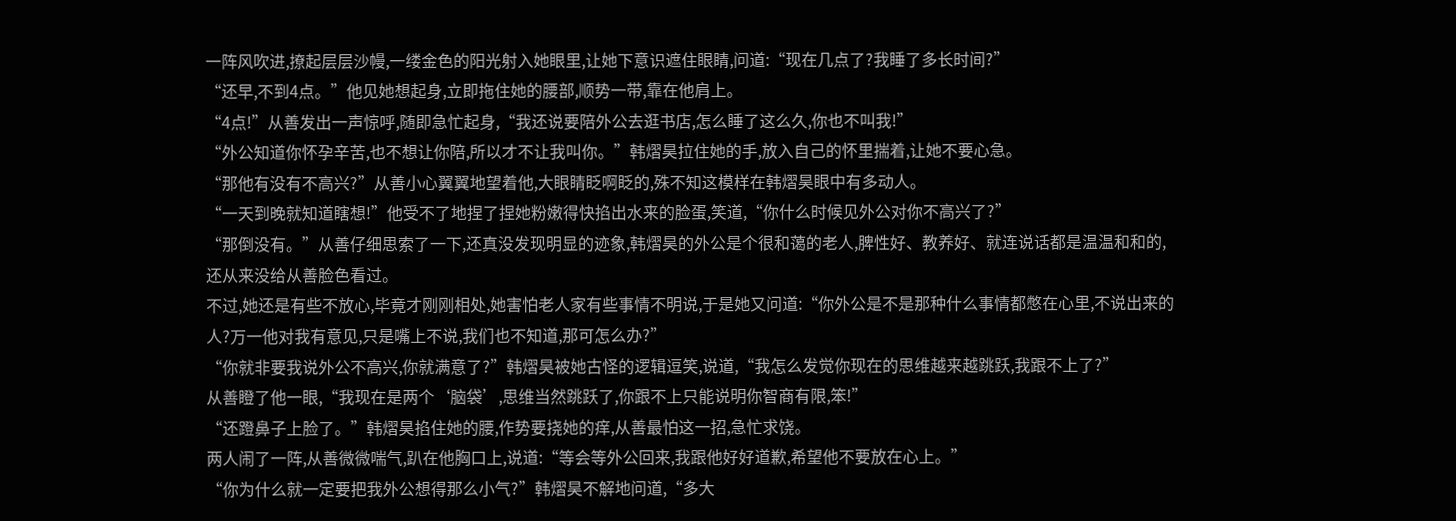一阵风吹进,撩起层层沙幔,一缕金色的阳光射入她眼里,让她下意识遮住眼睛,问道:“现在几点了?我睡了多长时间?”
“还早,不到4点。”他见她想起身,立即拖住她的腰部,顺势一带,靠在他肩上。
“4点!”从善发出一声惊呼,随即急忙起身,“我还说要陪外公去逛书店,怎么睡了这么久,你也不叫我!”
“外公知道你怀孕辛苦,也不想让你陪,所以才不让我叫你。”韩熠昊拉住她的手,放入自己的怀里揣着,让她不要心急。
“那他有没有不高兴?”从善小心翼翼地望着他,大眼睛眨啊眨的,殊不知这模样在韩熠昊眼中有多动人。
“一天到晚就知道瞎想!”他受不了地捏了捏她粉嫩得快掐出水来的脸蛋,笑道,“你什么时候见外公对你不高兴了?”
“那倒没有。”从善仔细思索了一下,还真没发现明显的迹象,韩熠昊的外公是个很和蔼的老人,脾性好、教养好、就连说话都是温温和和的,还从来没给从善脸色看过。
不过,她还是有些不放心,毕竟才刚刚相处,她害怕老人家有些事情不明说,于是她又问道:“你外公是不是那种什么事情都憋在心里,不说出来的人?万一他对我有意见,只是嘴上不说,我们也不知道,那可怎么办?”
“你就非要我说外公不高兴,你就满意了?”韩熠昊被她古怪的逻辑逗笑,说道,“我怎么发觉你现在的思维越来越跳跃,我跟不上了?”
从善瞪了他一眼,“我现在是两个‘脑袋’,思维当然跳跃了,你跟不上只能说明你智商有限,笨!”
“还蹬鼻子上脸了。”韩熠昊掐住她的腰,作势要挠她的痒,从善最怕这一招,急忙求饶。
两人闹了一阵,从善微微喘气,趴在他胸口上,说道:“等会等外公回来,我跟他好好道歉,希望他不要放在心上。”
“你为什么就一定要把我外公想得那么小气?”韩熠昊不解地问道,“多大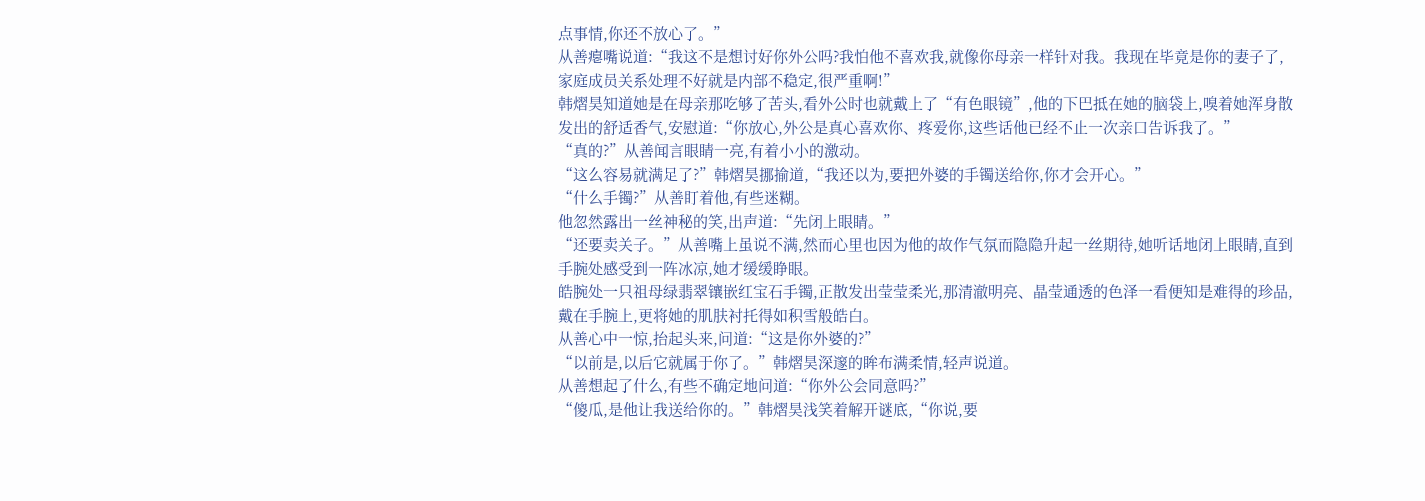点事情,你还不放心了。”
从善瘪嘴说道:“我这不是想讨好你外公吗?我怕他不喜欢我,就像你母亲一样针对我。我现在毕竟是你的妻子了,家庭成员关系处理不好就是内部不稳定,很严重啊!”
韩熠昊知道她是在母亲那吃够了苦头,看外公时也就戴上了“有色眼镜”,他的下巴抵在她的脑袋上,嗅着她浑身散发出的舒适香气,安慰道:“你放心,外公是真心喜欢你、疼爱你,这些话他已经不止一次亲口告诉我了。”
“真的?”从善闻言眼睛一亮,有着小小的激动。
“这么容易就满足了?”韩熠昊挪揄道,“我还以为,要把外婆的手镯送给你,你才会开心。”
“什么手镯?”从善盯着他,有些迷糊。
他忽然露出一丝神秘的笑,出声道:“先闭上眼睛。”
“还要卖关子。”从善嘴上虽说不满,然而心里也因为他的故作气氛而隐隐升起一丝期待,她听话地闭上眼睛,直到手腕处感受到一阵冰凉,她才缓缓睁眼。
皓腕处一只祖母绿翡翠镶嵌红宝石手镯,正散发出莹莹柔光,那清澈明亮、晶莹通透的色泽一看便知是难得的珍品,戴在手腕上,更将她的肌肤衬托得如积雪般皓白。
从善心中一惊,抬起头来,问道:“这是你外婆的?”
“以前是,以后它就属于你了。”韩熠昊深邃的眸布满柔情,轻声说道。
从善想起了什么,有些不确定地问道:“你外公会同意吗?”
“傻瓜,是他让我送给你的。”韩熠昊浅笑着解开谜底,“你说,要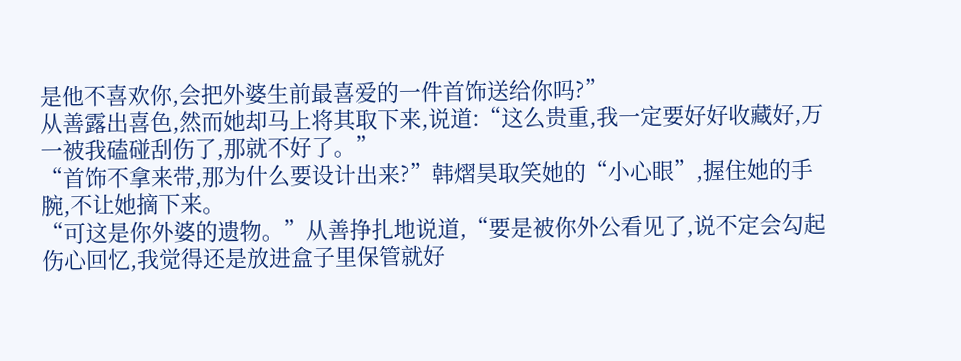是他不喜欢你,会把外婆生前最喜爱的一件首饰送给你吗?”
从善露出喜色,然而她却马上将其取下来,说道:“这么贵重,我一定要好好收藏好,万一被我磕碰刮伤了,那就不好了。”
“首饰不拿来带,那为什么要设计出来?”韩熠昊取笑她的“小心眼”,握住她的手腕,不让她摘下来。
“可这是你外婆的遗物。”从善挣扎地说道,“要是被你外公看见了,说不定会勾起伤心回忆,我觉得还是放进盒子里保管就好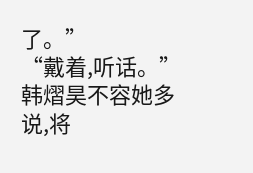了。”
“戴着,听话。”韩熠昊不容她多说,将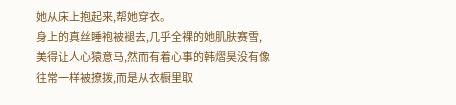她从床上抱起来,帮她穿衣。
身上的真丝睡袍被褪去,几乎全裸的她肌肤赛雪,美得让人心猿意马,然而有着心事的韩熠昊没有像往常一样被撩拨,而是从衣橱里取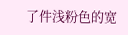了件浅粉色的宽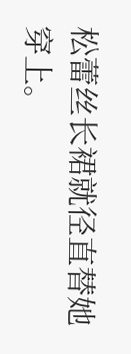松蕾丝长裙就径直替她穿上。